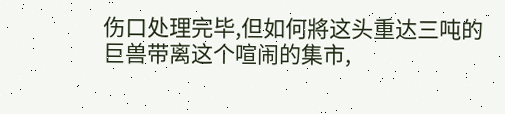伤口处理完毕,但如何將这头重达三吨的巨兽带离这个喧闹的集市,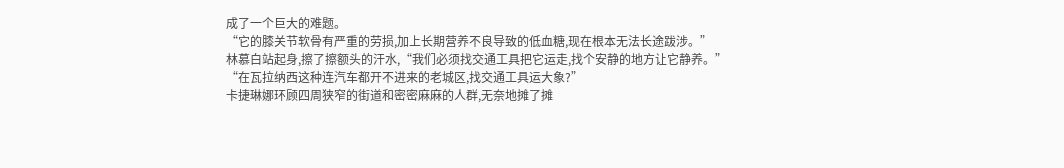成了一个巨大的难题。
“它的膝关节软骨有严重的劳损,加上长期营养不良导致的低血糖,现在根本无法长途跋涉。”
林慕白站起身,擦了擦额头的汗水,“我们必须找交通工具把它运走,找个安静的地方让它静养。”
“在瓦拉纳西这种连汽车都开不进来的老城区,找交通工具运大象?”
卡捷琳娜环顾四周狭窄的街道和密密麻麻的人群,无奈地摊了摊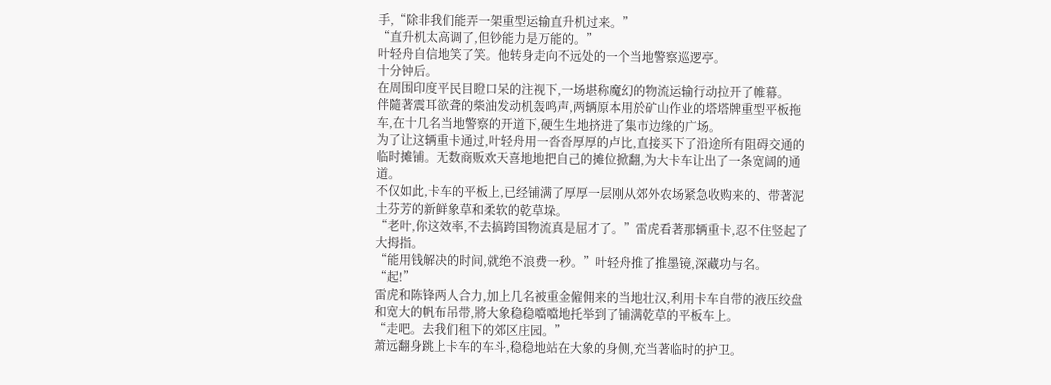手,“除非我们能弄一架重型运输直升机过来。”
“直升机太高调了,但钞能力是万能的。”
叶轻舟自信地笑了笑。他转身走向不远处的一个当地警察巡逻亭。
十分钟后。
在周围印度平民目瞪口呆的注视下,一场堪称魔幻的物流运输行动拉开了帷幕。
伴隨著震耳欲聋的柴油发动机轰鸣声,两辆原本用於矿山作业的塔塔牌重型平板拖车,在十几名当地警察的开道下,硬生生地挤进了集市边缘的广场。
为了让这辆重卡通过,叶轻舟用一沓沓厚厚的卢比,直接买下了沿途所有阻碍交通的临时摊铺。无数商贩欢天喜地地把自己的摊位掀翻,为大卡车让出了一条宽阔的通道。
不仅如此,卡车的平板上,已经铺满了厚厚一层刚从郊外农场紧急收购来的、带著泥土芬芳的新鲜象草和柔软的乾草垛。
“老叶,你这效率,不去搞跨国物流真是屈才了。”雷虎看著那辆重卡,忍不住竖起了大拇指。
“能用钱解决的时间,就绝不浪费一秒。”叶轻舟推了推墨镜,深藏功与名。
“起!”
雷虎和陈锋两人合力,加上几名被重金僱佣来的当地壮汉,利用卡车自带的液压绞盘和宽大的帆布吊带,將大象稳稳噹噹地托举到了铺满乾草的平板车上。
“走吧。去我们租下的郊区庄园。”
萧远翻身跳上卡车的车斗,稳稳地站在大象的身侧,充当著临时的护卫。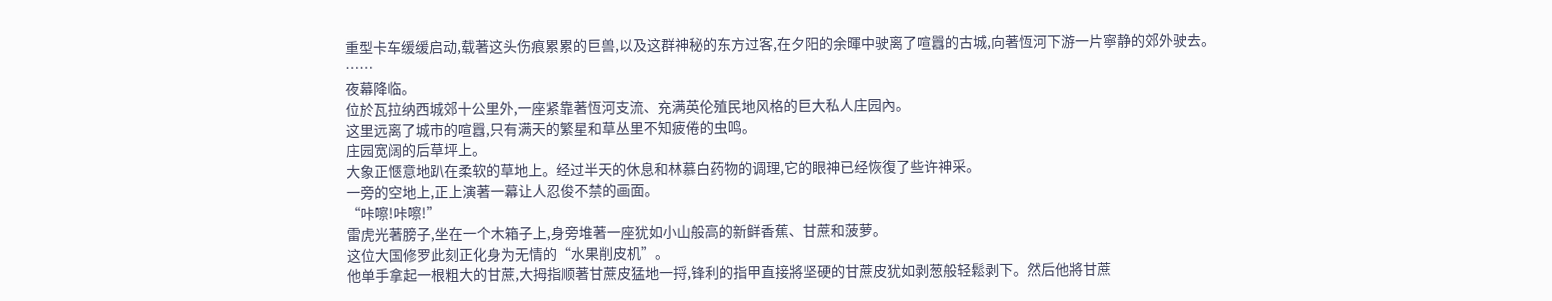重型卡车缓缓启动,载著这头伤痕累累的巨兽,以及这群神秘的东方过客,在夕阳的余暉中驶离了喧囂的古城,向著恆河下游一片寧静的郊外驶去。
……
夜幕降临。
位於瓦拉纳西城郊十公里外,一座紧靠著恆河支流、充满英伦殖民地风格的巨大私人庄园內。
这里远离了城市的喧囂,只有满天的繁星和草丛里不知疲倦的虫鸣。
庄园宽阔的后草坪上。
大象正愜意地趴在柔软的草地上。经过半天的休息和林慕白药物的调理,它的眼神已经恢復了些许神采。
一旁的空地上,正上演著一幕让人忍俊不禁的画面。
“咔嚓!咔嚓!”
雷虎光著膀子,坐在一个木箱子上,身旁堆著一座犹如小山般高的新鲜香蕉、甘蔗和菠萝。
这位大国修罗此刻正化身为无情的“水果削皮机”。
他单手拿起一根粗大的甘蔗,大拇指顺著甘蔗皮猛地一捋,锋利的指甲直接將坚硬的甘蔗皮犹如剥葱般轻鬆剥下。然后他將甘蔗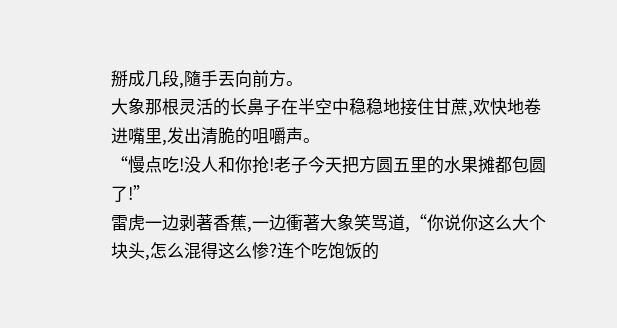掰成几段,隨手丟向前方。
大象那根灵活的长鼻子在半空中稳稳地接住甘蔗,欢快地卷进嘴里,发出清脆的咀嚼声。
“慢点吃!没人和你抢!老子今天把方圆五里的水果摊都包圆了!”
雷虎一边剥著香蕉,一边衝著大象笑骂道,“你说你这么大个块头,怎么混得这么惨?连个吃饱饭的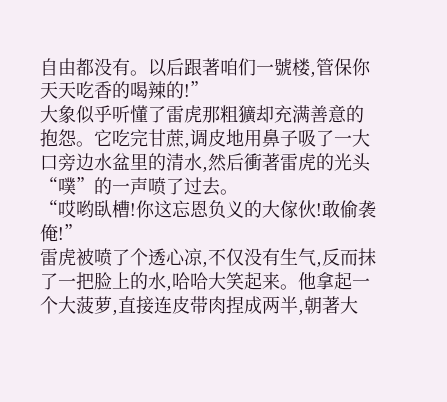自由都没有。以后跟著咱们一號楼,管保你天天吃香的喝辣的!”
大象似乎听懂了雷虎那粗獷却充满善意的抱怨。它吃完甘蔗,调皮地用鼻子吸了一大口旁边水盆里的清水,然后衝著雷虎的光头“噗”的一声喷了过去。
“哎哟臥槽!你这忘恩负义的大傢伙!敢偷袭俺!”
雷虎被喷了个透心凉,不仅没有生气,反而抹了一把脸上的水,哈哈大笑起来。他拿起一个大菠萝,直接连皮带肉捏成两半,朝著大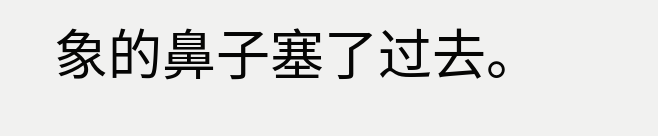象的鼻子塞了过去。